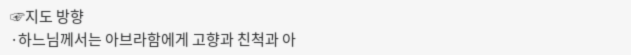☞지도 방향
·하느님께서는 아브라함에게 고향과 친척과 아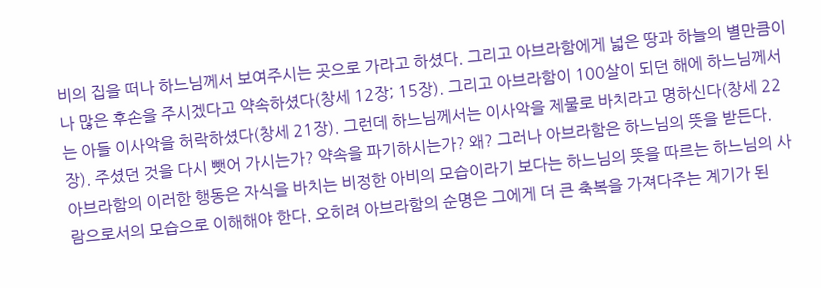비의 집을 떠나 하느님께서 보여주시는 곳으로 가라고 하셨다. 그리고 아브라함에게 넓은 땅과 하늘의 별만큼이나 많은 후손을 주시겠다고 약속하셨다(창세 12장; 15장). 그리고 아브라함이 100살이 되던 해에 하느님께서는 아들 이사악을 허락하셨다(창세 21장). 그런데 하느님께서는 이사악을 제물로 바치라고 명하신다(창세 22장). 주셨던 것을 다시 뺏어 가시는가? 약속을 파기하시는가? 왜? 그러나 아브라함은 하느님의 뜻을 받든다.
아브라함의 이러한 행동은 자식을 바치는 비정한 아비의 모습이라기 보다는 하느님의 뜻을 따르는 하느님의 사람으로서의 모습으로 이해해야 한다. 오히려 아브라함의 순명은 그에게 더 큰 축복을 가져다주는 계기가 된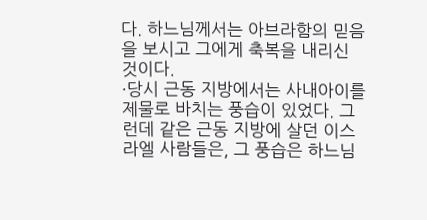다. 하느님께서는 아브라함의 믿음을 보시고 그에게 축복을 내리신 것이다.
·당시 근동 지방에서는 사내아이를 제물로 바치는 풍습이 있었다. 그런데 같은 근동 지방에 살던 이스라엘 사람들은, 그 풍습은 하느님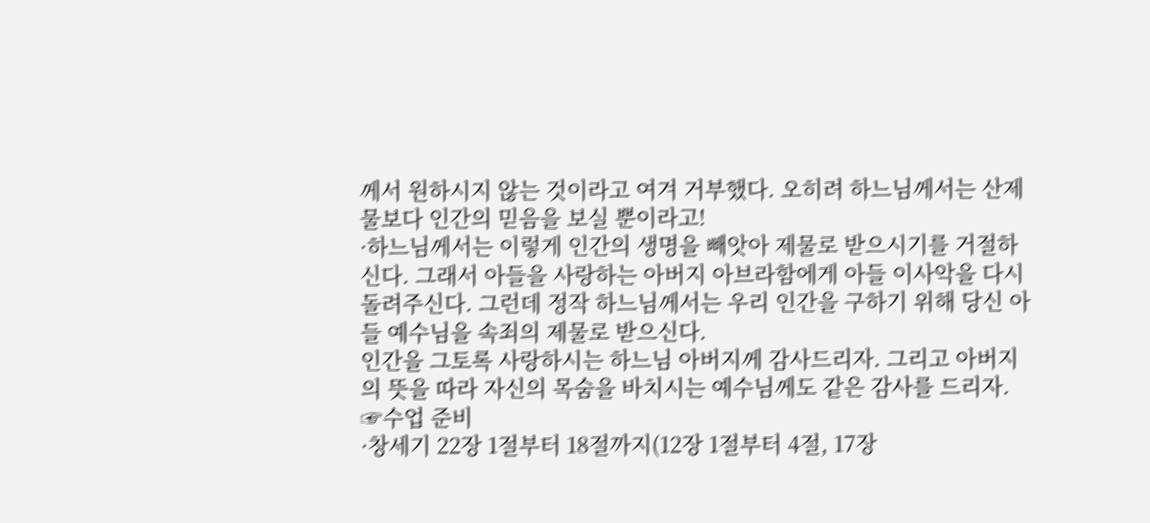께서 원하시지 않는 것이라고 여겨 거부했다. 오히려 하느님께서는 산제물보다 인간의 믿음을 보실 뿐이라고!
·하느님께서는 이렇게 인간의 생명을 빼앗아 제물로 받으시기를 거절하신다. 그래서 아들을 사랑하는 아버지 아브라함에게 아들 이사악을 다시 돌려주신다. 그런데 정작 하느님께서는 우리 인간을 구하기 위해 당신 아들 예수님을 속죄의 제물로 받으신다.
인간을 그토록 사랑하시는 하느님 아버지께 감사드리자. 그리고 아버지의 뜻을 따라 자신의 목숨을 바치시는 예수님께도 같은 감사를 드리자.
☞수업 준비
·창세기 22장 1절부터 18절까지(12장 1절부터 4절, 17장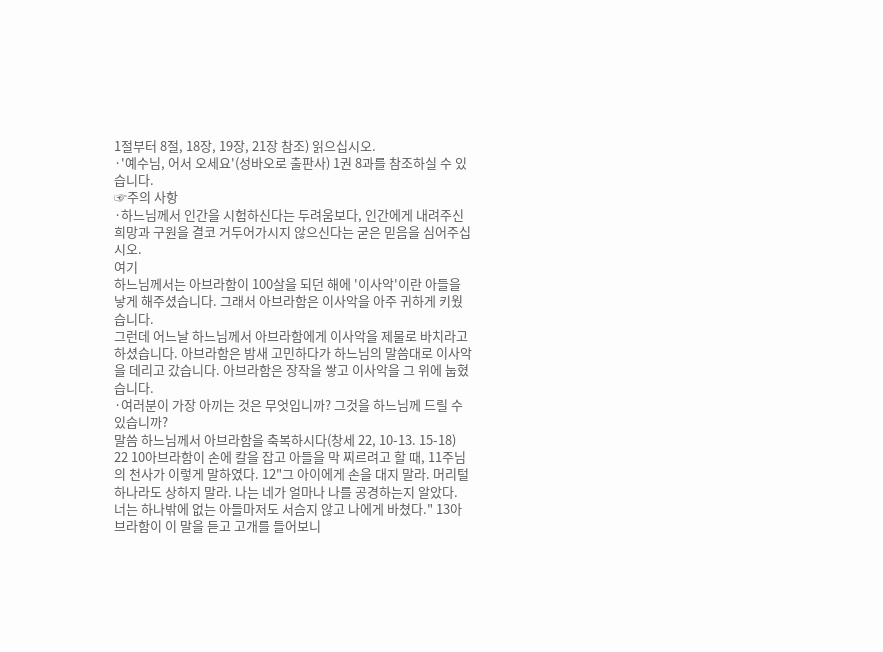1절부터 8절, 18장, 19장, 21장 참조) 읽으십시오.
·'예수님, 어서 오세요'(성바오로 출판사) 1권 8과를 참조하실 수 있습니다.
☞주의 사항
·하느님께서 인간을 시험하신다는 두려움보다, 인간에게 내려주신 희망과 구원을 결코 거두어가시지 않으신다는 굳은 믿음을 심어주십시오.
여기
하느님께서는 아브라함이 100살을 되던 해에 '이사악'이란 아들을 낳게 해주셨습니다. 그래서 아브라함은 이사악을 아주 귀하게 키웠습니다.
그런데 어느날 하느님께서 아브라함에게 이사악을 제물로 바치라고 하셨습니다. 아브라함은 밤새 고민하다가 하느님의 말씀대로 이사악을 데리고 갔습니다. 아브라함은 장작을 쌓고 이사악을 그 위에 눕혔습니다.
·여러분이 가장 아끼는 것은 무엇입니까? 그것을 하느님께 드릴 수 있습니까?
말씀 하느님께서 아브라함을 축복하시다(창세 22, 10-13. 15-18)
22 10아브라함이 손에 칼을 잡고 아들을 막 찌르려고 할 때, 11주님의 천사가 이렇게 말하였다. 12"그 아이에게 손을 대지 말라. 머리털 하나라도 상하지 말라. 나는 네가 얼마나 나를 공경하는지 알았다. 너는 하나밖에 없는 아들마저도 서슴지 않고 나에게 바쳤다." 13아브라함이 이 말을 듣고 고개를 들어보니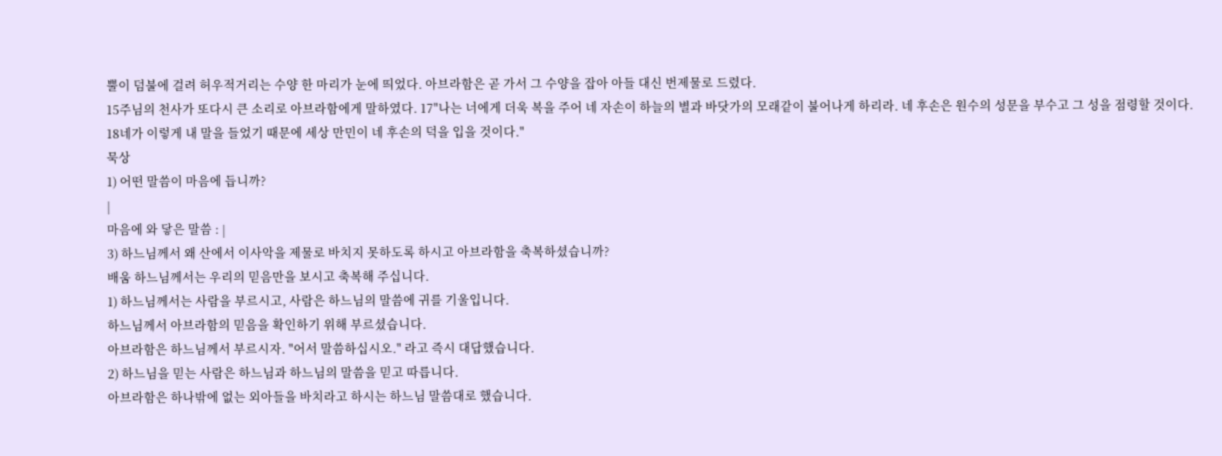뿔이 덤불에 걸려 허우적거리는 수양 한 마리가 눈에 띄었다. 아브라함은 곧 가서 그 수양을 잡아 아들 대신 번제물로 드렸다.
15주님의 천사가 또다시 큰 소리로 아브라함에게 말하였다. 17"나는 너에게 더욱 복을 주어 네 자손이 하늘의 별과 바닷가의 모래같이 불어나게 하리라. 네 후손은 원수의 성문을 부수고 그 성을 점령할 것이다. 18네가 이렇게 내 말을 들었기 때문에 세상 만민이 네 후손의 덕을 입을 것이다."
묵상
1) 어떤 말씀이 마음에 듭니까?
|
마음에 와 닿은 말씀 : |
3) 하느님께서 왜 산에서 이사악을 제물로 바치지 못하도록 하시고 아브라함을 축복하셨습니까?
배움 하느님께서는 우리의 믿음만을 보시고 축복해 주십니다.
1) 하느님께서는 사람을 부르시고, 사람은 하느님의 말씀에 귀를 기울입니다.
하느님께서 아브라함의 믿음을 확인하기 위해 부르셨습니다.
아브라함은 하느님께서 부르시자. "어서 말씀하십시오." 라고 즉시 대답했습니다.
2) 하느님을 믿는 사람은 하느님과 하느님의 말씀을 믿고 따릅니다.
아브라함은 하나밖에 없는 외아들을 바치라고 하시는 하느님 말씀대로 했습니다.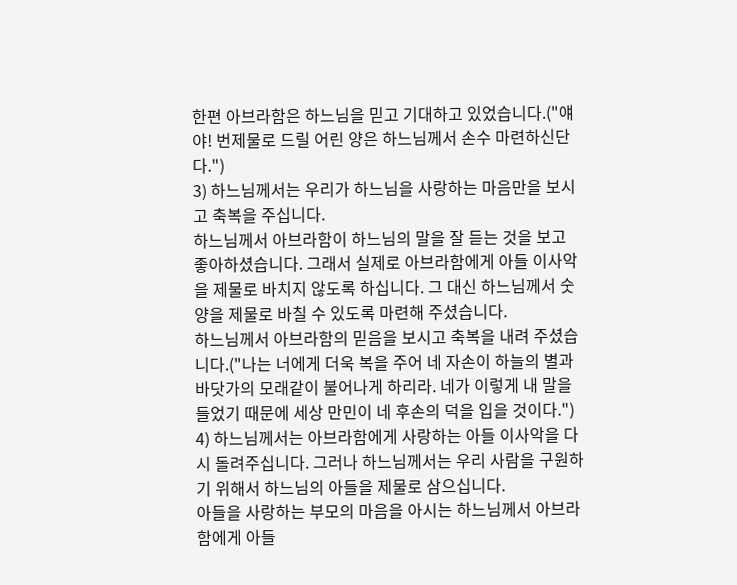한편 아브라함은 하느님을 믿고 기대하고 있었습니다.("얘야! 번제물로 드릴 어린 양은 하느님께서 손수 마련하신단다.")
3) 하느님께서는 우리가 하느님을 사랑하는 마음만을 보시고 축복을 주십니다.
하느님께서 아브라함이 하느님의 말을 잘 듣는 것을 보고 좋아하셨습니다. 그래서 실제로 아브라함에게 아들 이사악을 제물로 바치지 않도록 하십니다. 그 대신 하느님께서 숫양을 제물로 바칠 수 있도록 마련해 주셨습니다.
하느님께서 아브라함의 믿음을 보시고 축복을 내려 주셨습니다.("나는 너에게 더욱 복을 주어 네 자손이 하늘의 별과 바닷가의 모래같이 불어나게 하리라. 네가 이렇게 내 말을 들었기 때문에 세상 만민이 네 후손의 덕을 입을 것이다.")
4) 하느님께서는 아브라함에게 사랑하는 아들 이사악을 다시 돌려주십니다. 그러나 하느님께서는 우리 사람을 구원하기 위해서 하느님의 아들을 제물로 삼으십니다.
아들을 사랑하는 부모의 마음을 아시는 하느님께서 아브라함에게 아들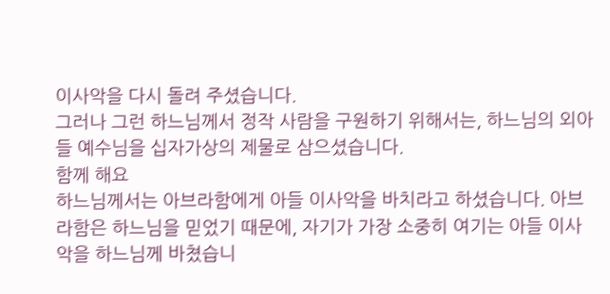이사악을 다시 돌려 주셨습니다.
그러나 그런 하느님께서 정작 사람을 구원하기 위해서는, 하느님의 외아들 예수님을 십자가상의 제물로 삼으셨습니다.
함께 해요
하느님께서는 아브라함에게 아들 이사악을 바치라고 하셨습니다. 아브라함은 하느님을 믿었기 때문에, 자기가 가장 소중히 여기는 아들 이사악을 하느님께 바쳤습니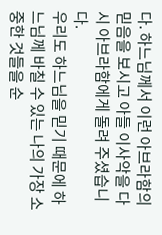다. 하느님께서 이런 아브라함의 믿음을 보시고 아들 이사악을 다시 아브라함에게 돌려 주셨습니다.
우리도 하느님을 믿기 때문에 하느님께 바칠 수 있는 나의 가장 소중한 것들을 순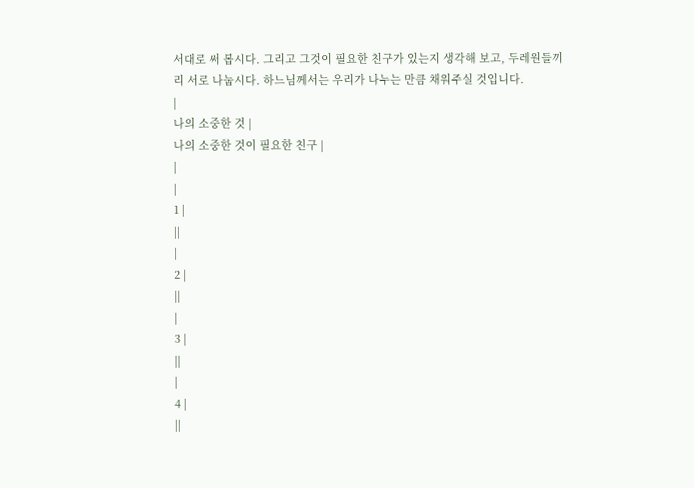서대로 써 봅시다. 그리고 그것이 필요한 친구가 있는지 생각해 보고, 두레원들끼리 서로 나눕시다. 하느님께서는 우리가 나누는 만큼 채워주실 것입니다.
|
나의 소중한 것 |
나의 소중한 것이 필요한 친구 |
|
|
1 |
||
|
2 |
||
|
3 |
||
|
4 |
||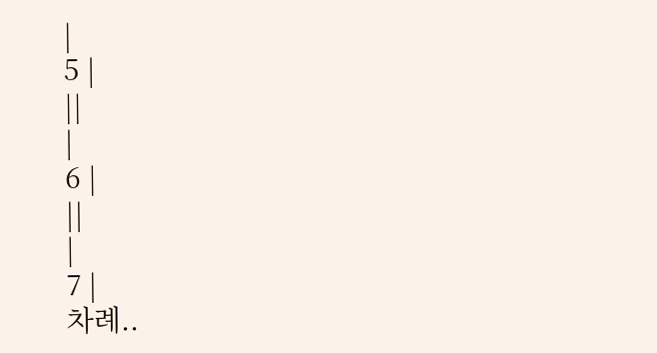|
5 |
||
|
6 |
||
|
7 |
차례..